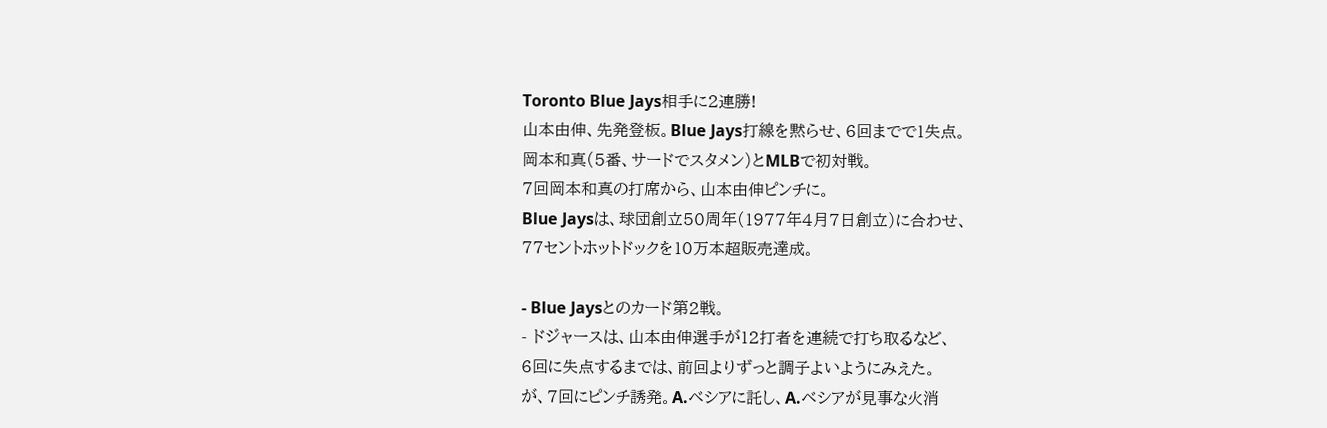Toronto Blue Jays相手に2連勝!
山本由伸、先発登板。Blue Jays打線を黙らせ、6回までで1失点。
岡本和真(5番、サードでスタメン)とMLBで初対戦。
7回岡本和真の打席から、山本由伸ピンチに。
Blue Jaysは、球団創立50周年(1977年4月7日創立)に合わせ、
77セントホットドックを10万本超販売達成。

- Blue Jaysとのカード第2戦。
- ドジャースは、山本由伸選手が12打者を連続で打ち取るなど、
6回に失点するまでは、前回よりずっと調子よいようにみえた。
が、7回にピンチ誘発。A.ベシアに託し、A.ベシアが見事な火消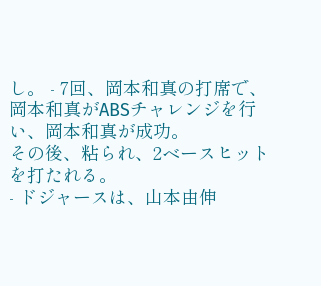し。 - 7回、岡本和真の打席で、岡本和真がABSチャレンジを行い、岡本和真が成功。
その後、粘られ、2ベースヒットを打たれる。
- ドジャースは、山本由伸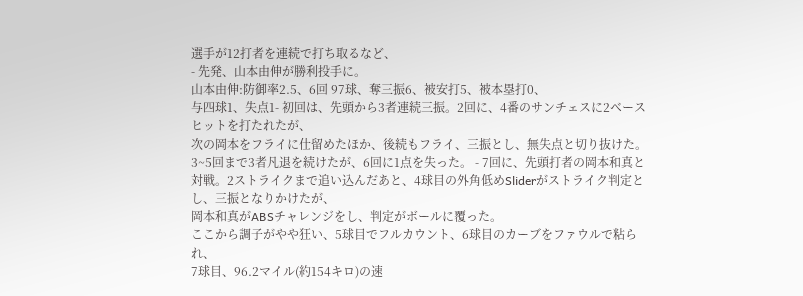選手が12打者を連続で打ち取るなど、
- 先発、山本由伸が勝利投手に。
山本由伸:防御率2.5、6回 97球、奪三振6、被安打5、被本塁打0、
与四球1、失点1- 初回は、先頭から3者連続三振。2回に、4番のサンチェスに2ベースヒットを打たれたが、
次の岡本をフライに仕留めたほか、後続もフライ、三振とし、無失点と切り抜けた。
3~5回まで3者凡退を続けたが、6回に1点を失った。 - 7回に、先頭打者の岡本和真と対戦。2ストライクまで追い込んだあと、4球目の外角低めSliderがストライク判定とし、三振となりかけたが、
岡本和真がABSチャレンジをし、判定がボールに覆った。
ここから調子がやや狂い、5球目でフルカウント、6球目のカーブをファウルで粘られ、
7球目、96.2マイル(約154キロ)の速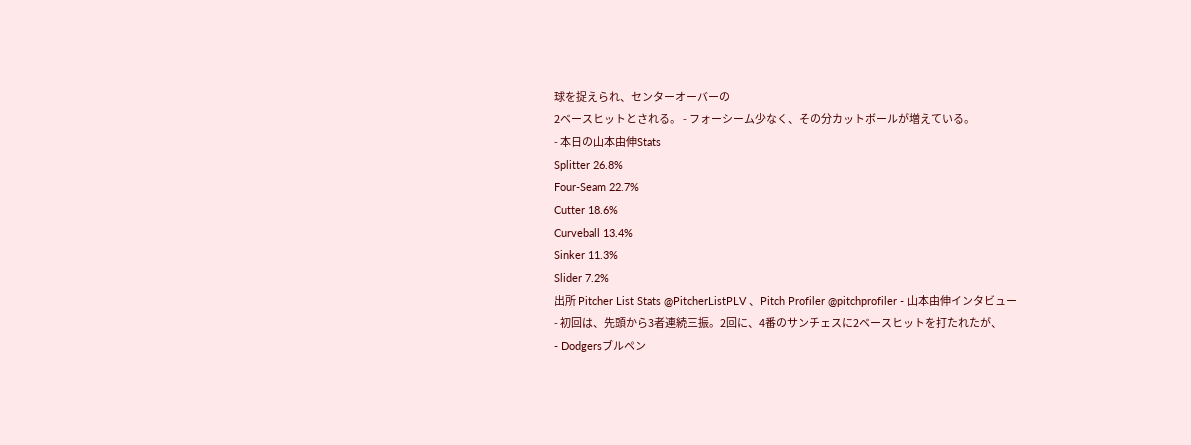球を捉えられ、センターオーバーの
2ベースヒットとされる。 - フォーシーム少なく、その分カットボールが増えている。
- 本日の山本由伸Stats
Splitter 26.8%
Four-Seam 22.7%
Cutter 18.6%
Curveball 13.4%
Sinker 11.3%
Slider 7.2%
出所 Pitcher List Stats @PitcherListPLV 、Pitch Profiler @pitchprofiler - 山本由伸インタビュー
- 初回は、先頭から3者連続三振。2回に、4番のサンチェスに2ベースヒットを打たれたが、
- Dodgersブルペン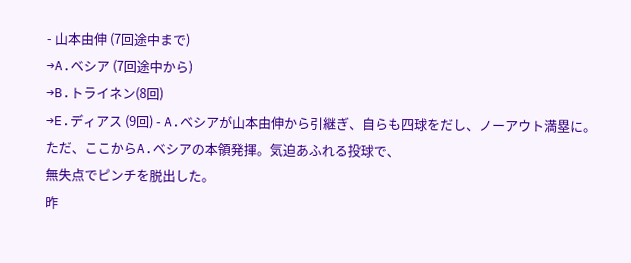- 山本由伸 (7回途中まで)
→A.ベシア (7回途中から)
→B.トライネン(8回)
→E.ディアス (9回) - A.ベシアが山本由伸から引継ぎ、自らも四球をだし、ノーアウト満塁に。
ただ、ここからA.ベシアの本領発揮。気迫あふれる投球で、
無失点でピンチを脱出した。
昨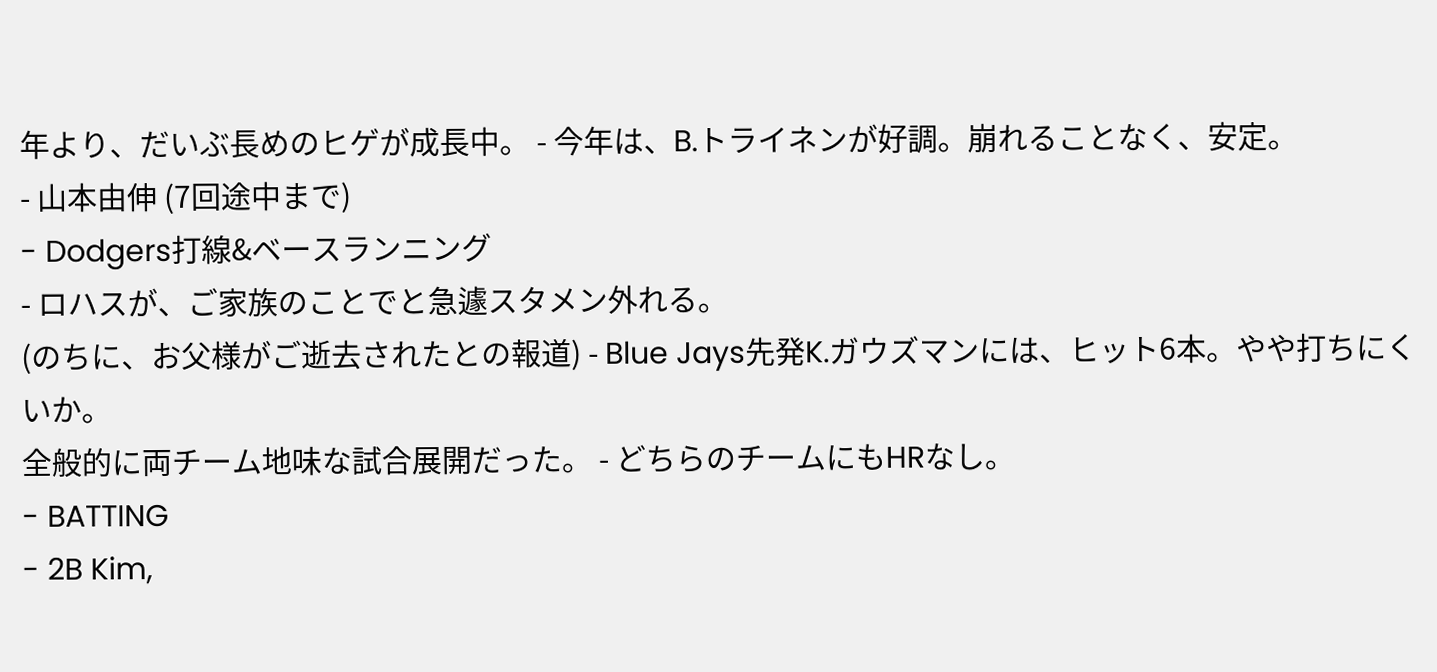年より、だいぶ長めのヒゲが成長中。 - 今年は、B.トライネンが好調。崩れることなく、安定。
- 山本由伸 (7回途中まで)
- Dodgers打線&ベースランニング
- ロハスが、ご家族のことでと急遽スタメン外れる。
(のちに、お父様がご逝去されたとの報道) - Blue Jays先発K.ガウズマンには、ヒット6本。やや打ちにくいか。
全般的に両チーム地味な試合展開だった。 - どちらのチームにもHRなし。
- BATTING
- 2B Kim,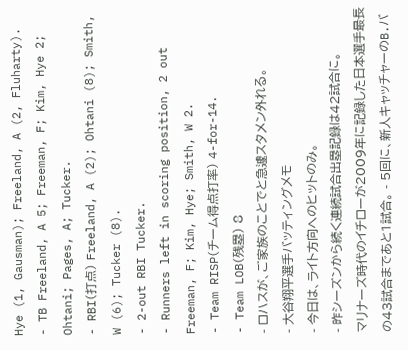Hye (1, Gausman); Freeland, A (2, Fluharty).
- TB Freeland, A 5; Freeman, F; Kim, Hye 2; Ohtani; Pages, A; Tucker.
- RBI(打点) Freeland, A (2); Ohtani (8); Smith, W (6); Tucker (8).
- 2-out RBI Tucker.
- Runners left in scoring position, 2 out Freeman, F; Kim, Hye; Smith, W 2.
- Team RISP(チーム得点打率) 4-for-14.
- Team LOB(残塁) 8
- ロハスが、ご家族のことでと急遽スタメン外れる。
- 大谷翔平選手バッティングメモ
- 今日は、ライト方向へのヒットのみ。
- 昨シーズンから続く連続試合出塁記録は42試合に。
マリナーズ時代のイチローが2009年に記録した日本選手最長の43試合まであと1試合。 - 5回に、新人キャッチャーのB.バ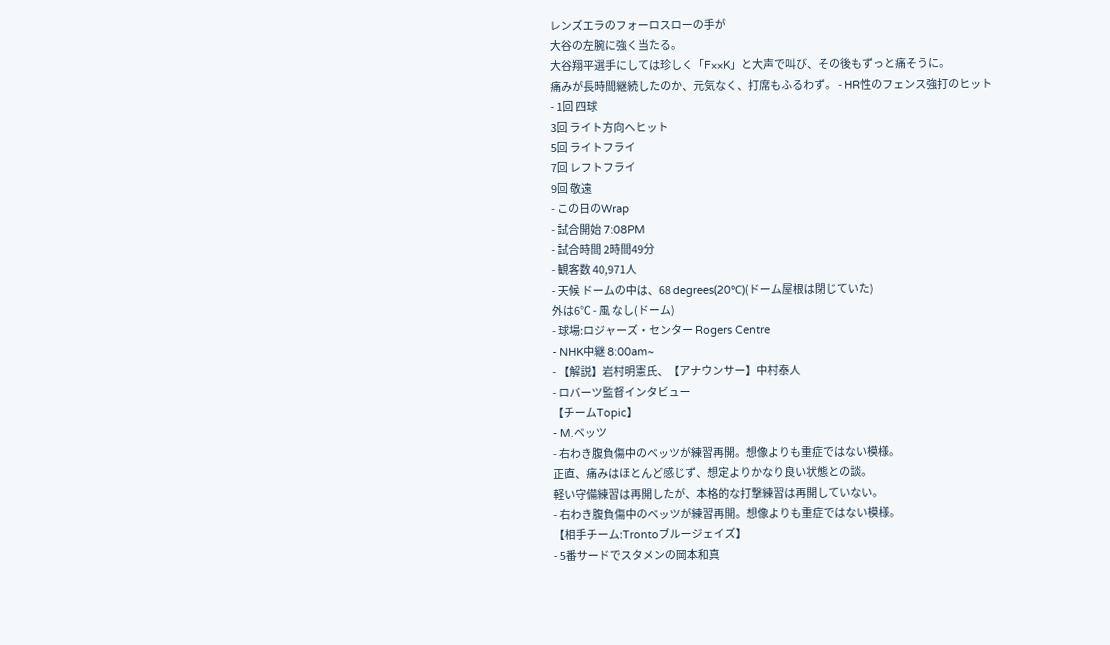レンズエラのフォーロスローの手が
大谷の左腕に強く当たる。
大谷翔平選手にしては珍しく「F××K」と大声で叫び、その後もずっと痛そうに。
痛みが長時間継続したのか、元気なく、打席もふるわず。 - HR性のフェンス強打のヒット
- 1回 四球
3回 ライト方向へヒット
5回 ライトフライ
7回 レフトフライ
9回 敬遠
- この日のWrap
- 試合開始 7:08PM
- 試合時間 2時間49分
- 観客数 40,971人
- 天候 ドームの中は、68 degrees(20℃)(ドーム屋根は閉じていた)
外は6℃ - 風 なし(ドーム)
- 球場:ロジャーズ・センター Rogers Centre
- NHK中継 8:00am~
- 【解説】岩村明憲氏、【アナウンサー】中村泰人
- ロバーツ監督インタビュー
【チームTopic】
- M.ベッツ
- 右わき腹負傷中のベッツが練習再開。想像よりも重症ではない模様。
正直、痛みはほとんど感じず、想定よりかなり良い状態との談。
軽い守備練習は再開したが、本格的な打撃練習は再開していない。
- 右わき腹負傷中のベッツが練習再開。想像よりも重症ではない模様。
【相手チーム:Trontoブルージェイズ】
- 5番サードでスタメンの岡本和真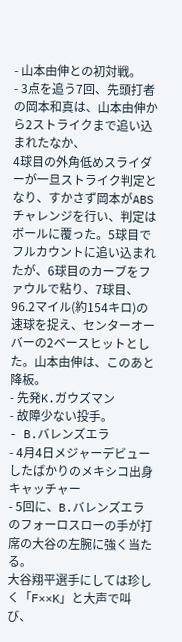- 山本由伸との初対戦。
- 3点を追う7回、先頭打者の岡本和真は、山本由伸から2ストライクまで追い込まれたなか、
4球目の外角低めスライダーが一旦ストライク判定となり、すかさず岡本がABSチャレンジを行い、判定はボールに覆った。5球目でフルカウントに追い込まれたが、6球目のカーブをファウルで粘り、7球目、96.2マイル(約154キロ)の速球を捉え、センターオーバーの2ベースヒットとした。山本由伸は、このあと降板。
- 先発K.ガウズマン
- 故障少ない投手。
- B.バレンズエラ
- 4月4日メジャーデビューしたばかりのメキシコ出身キャッチャー
- 5回に、B.バレンズエラのフォーロスローの手が打席の大谷の左腕に強く当たる。
大谷翔平選手にしては珍しく「F××K」と大声で叫び、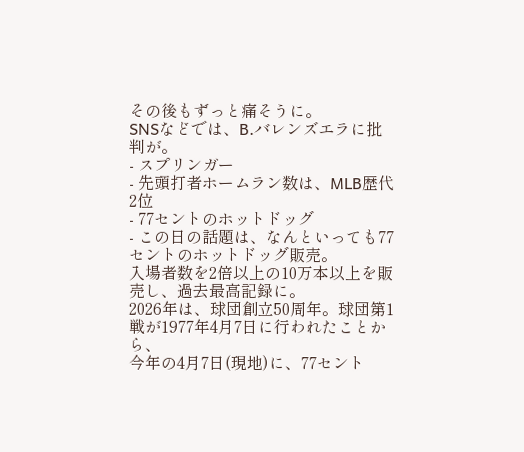その後もずっと痛そうに。
SNSなどでは、B.バレンズエラに批判が。
- スプリンガー
- 先頭打者ホームラン数は、MLB歴代2位
- 77セントのホットドッグ
- この日の話題は、なんといっても77セントのホットドッグ販売。
入場者数を2倍以上の10万本以上を販売し、過去最高記録に。
2026年は、球団創立50周年。球団第1戦が1977年4月7日に行われたことから、
今年の4月7日(現地)に、77セント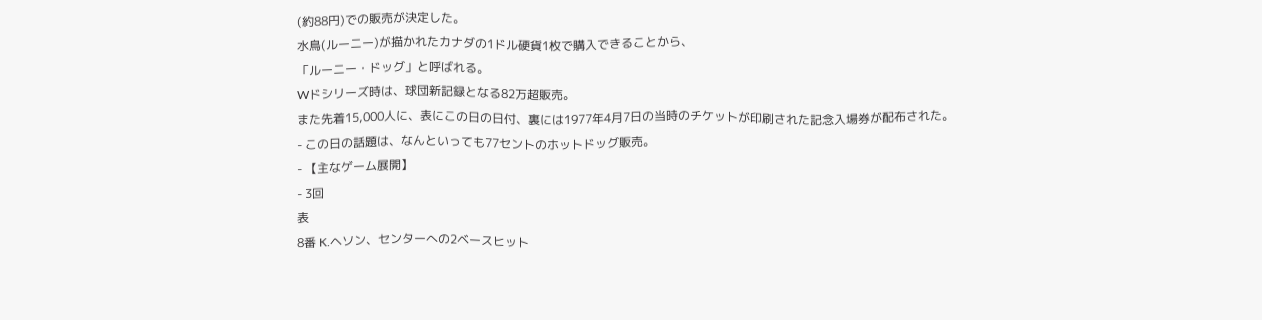(約88円)での販売が決定した。
水鳥(ルーニー)が描かれたカナダの1ドル硬貨1枚で購入できることから、
「ルーニー・ドッグ」と呼ばれる。
Wドシリーズ時は、球団新記録となる82万超販売。
また先着15,000人に、表にこの日の日付、裏には1977年4月7日の当時のチケットが印刷された記念入場券が配布された。
- この日の話題は、なんといっても77セントのホットドッグ販売。
- 【主なゲーム展開】
- 3回
表
8番 K.ヘソン、センターへの2ベースヒット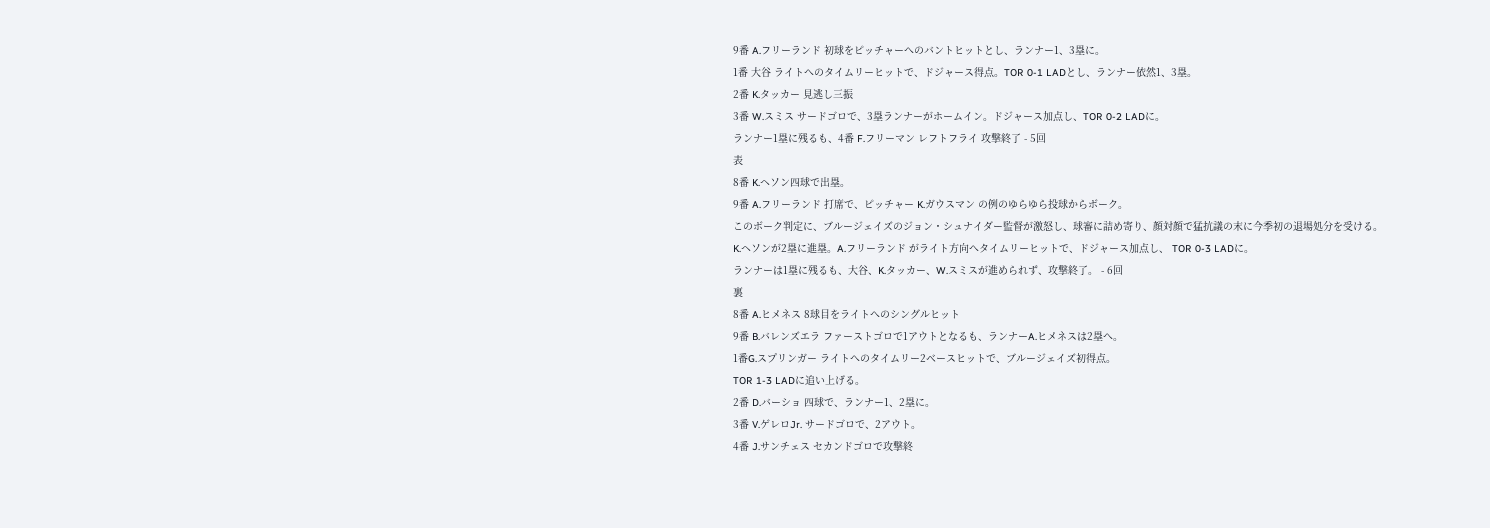9番 A.フリーランド 初球をピッチャーへのバントヒットとし、ランナー1、3塁に。
1番 大谷 ライトへのタイムリーヒットで、ドジャース得点。TOR 0-1 LADとし、ランナー依然1、3塁。
2番 K.タッカー 見逃し三振
3番 W.スミス サードゴロで、3塁ランナーがホームイン。ドジャース加点し、TOR 0-2 LADに。
ランナー1塁に残るも、4番 F.フリーマン レフトフライ 攻撃終了 - 5回
表
8番 K.ヘソン四球で出塁。
9番 A.フリーランド 打席で、ピッチャー K.ガウスマン の例のゆらゆら投球からボーク。
このボーク判定に、ブルージェイズのジョン・シュナイダー監督が激怒し、球審に詰め寄り、顔対顔で猛抗議の末に今季初の退場処分を受ける。
K.ヘソンが2塁に進塁。A.フリーランド がライト方向へタイムリーヒットで、ドジャース加点し、 TOR 0-3 LADに。
ランナーは1塁に残るも、大谷、K.タッカー、W.スミスが進められず、攻撃終了。 - 6回
裏
8番 A.ヒメネス 8球目をライトへのシングルヒット
9番 B.バレンズエラ ファーストゴロで1アウトとなるも、ランナーA.ヒメネスは2塁へ。
1番G.スプリンガー ライトへのタイムリー2ベースヒットで、ブルージェイズ初得点。
TOR 1-3 LADに追い上げる。
2番 D.バーショ 四球で、ランナー1、2塁に。
3番 V.ゲレロJr. サードゴロで、2アウト。
4番 J.サンチェス セカンドゴロで攻撃終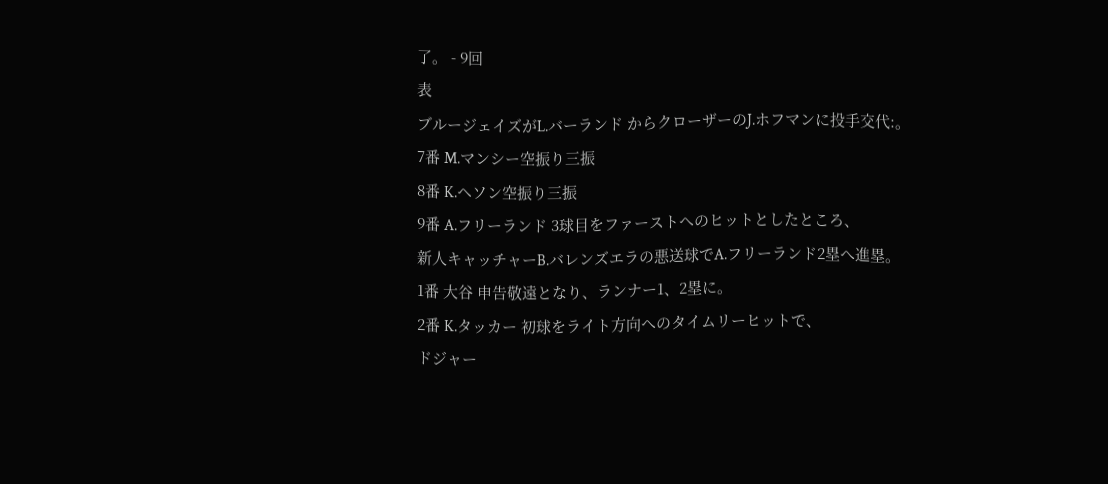了。 - 9回
表
ブルージェイズがL.バーランド からクローザーのJ.ホフマンに投手交代:。
7番 M.マンシー空振り三振
8番 K.ヘソン空振り三振
9番 A.フリーランド 3球目をファーストへのヒットとしたところ、
新人キャッチャーB.バレンズエラの悪送球でA.フリーランド2塁へ進塁。
1番 大谷 申告敬遠となり、ランナー1、2塁に。
2番 K.タッカー 初球をライト方向へのタイムリーヒットで、
ドジャー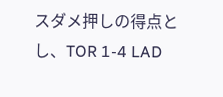スダメ押しの得点とし、TOR 1-4 LAD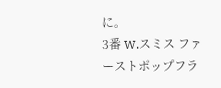に。
3番 W.スミス ファーストポップフラ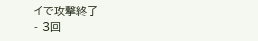イで攻撃終了
- 3回